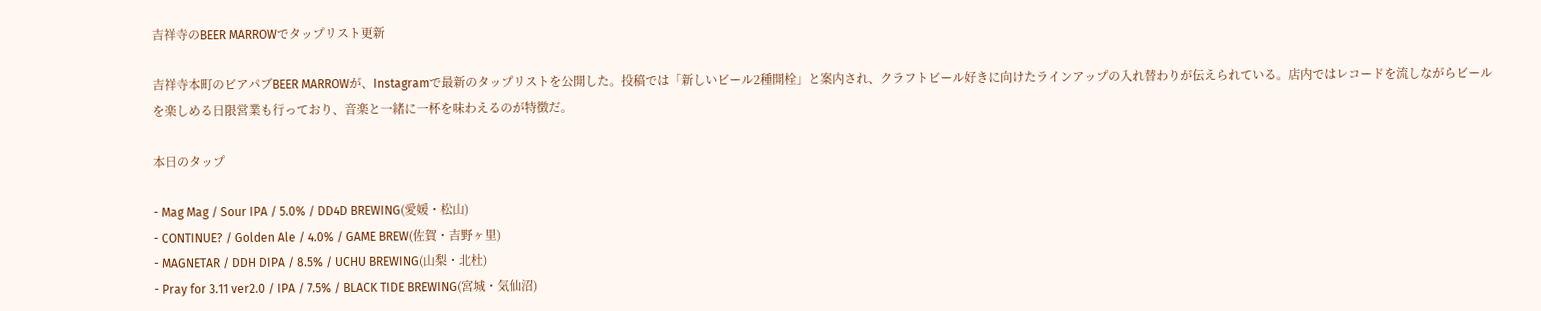吉祥寺のBEER MARROWでタップリスト更新

吉祥寺本町のビアパブBEER MARROWが、Instagramで最新のタップリストを公開した。投稿では「新しいビール2種開栓」と案内され、クラフトビール好きに向けたラインアップの入れ替わりが伝えられている。店内ではレコードを流しながらビールを楽しめる日限営業も行っており、音楽と一緒に一杯を味わえるのが特徴だ。

本日のタップ

- Mag Mag / Sour IPA / 5.0% / DD4D BREWING(愛媛・松山)
- CONTINUE? / Golden Ale / 4.0% / GAME BREW(佐賀・吉野ヶ里)
- MAGNETAR / DDH DIPA / 8.5% / UCHU BREWING(山梨・北杜)
- Pray for 3.11 ver2.0 / IPA / 7.5% / BLACK TIDE BREWING(宮城・気仙沼)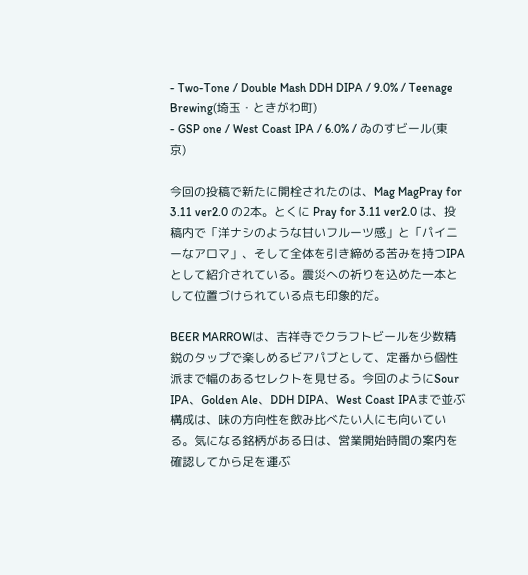- Two-Tone / Double Mash DDH DIPA / 9.0% / Teenage Brewing(埼玉・ときがわ町)
- GSP one / West Coast IPA / 6.0% / ゐのすビール(東京)

今回の投稿で新たに開栓されたのは、Mag MagPray for 3.11 ver2.0 の2本。とくに Pray for 3.11 ver2.0 は、投稿内で「洋ナシのような甘いフルーツ感」と「パイニーなアロマ」、そして全体を引き締める苦みを持つIPAとして紹介されている。震災への祈りを込めた一本として位置づけられている点も印象的だ。

BEER MARROWは、吉祥寺でクラフトビールを少数精鋭のタップで楽しめるビアパブとして、定番から個性派まで幅のあるセレクトを見せる。今回のようにSour IPA、Golden Ale、DDH DIPA、West Coast IPAまで並ぶ構成は、味の方向性を飲み比べたい人にも向いている。気になる銘柄がある日は、営業開始時間の案内を確認してから足を運ぶ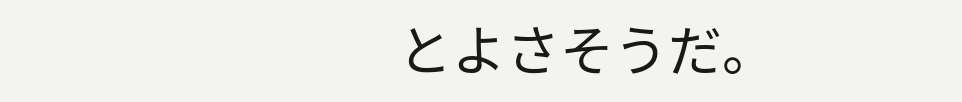とよさそうだ。